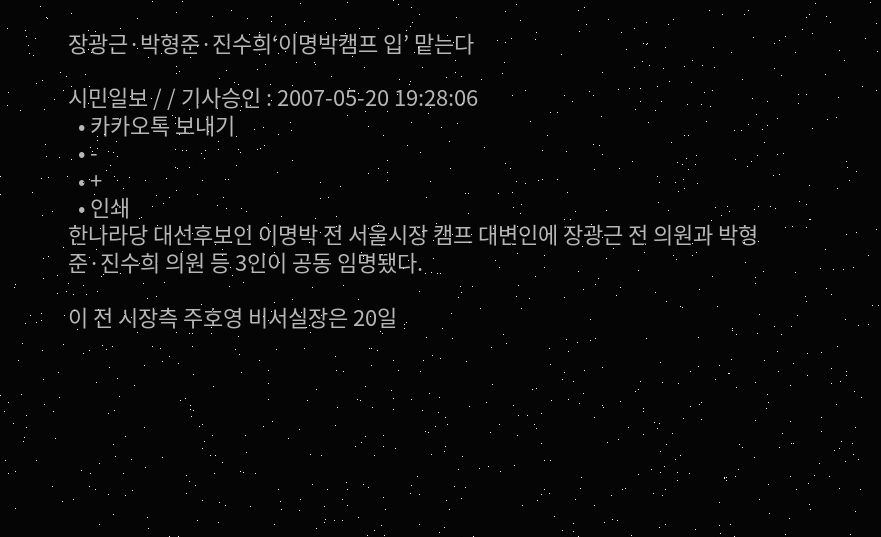장광근·박형준·진수희‘이명박캠프 입’ 맡는다

시민일보 / / 기사승인 : 2007-05-20 19:28:06
  • 카카오톡 보내기
  • -
  • +
  • 인쇄
한나라당 대선후보인 이명박 전 서울시장 캠프 대변인에 장광근 전 의원과 박형준·진수희 의원 등 3인이 공동 임명됐다.

이 전 시장측 주호영 비서실장은 20일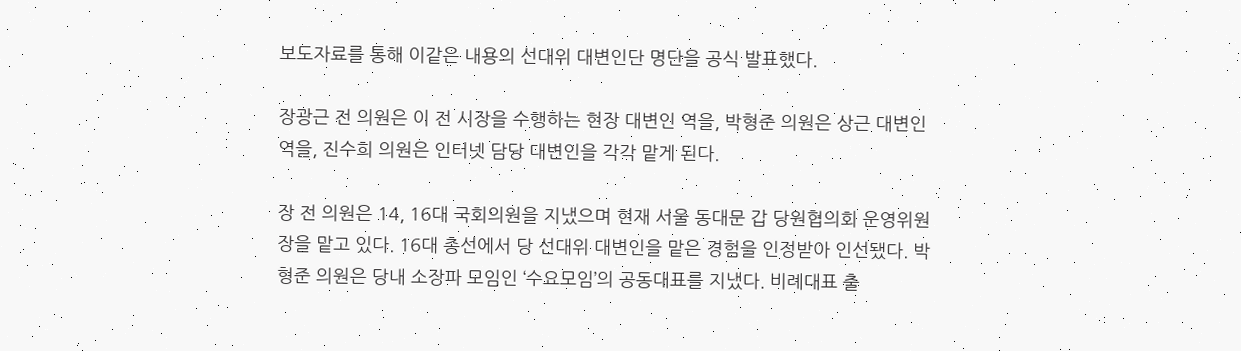보도자료를 통해 이같은 내용의 선대위 대변인단 명단을 공식 발표했다.

장광근 전 의원은 이 전 시장을 수행하는 현장 대변인 역을, 박형준 의원은 상근 대변인 역을, 진수희 의원은 인터넷 담당 대변인을 각각 맡게 된다.

장 전 의원은 14, 16대 국회의원을 지냈으며 현재 서울 동대문 갑 당원협의회 운영위원장을 맡고 있다. 16대 총선에서 당 선대위 대변인을 맡은 경험을 인정받아 인선됐다. 박형준 의원은 당내 소장파 모임인 ‘수요모임’의 공동대표를 지냈다. 비례대표 출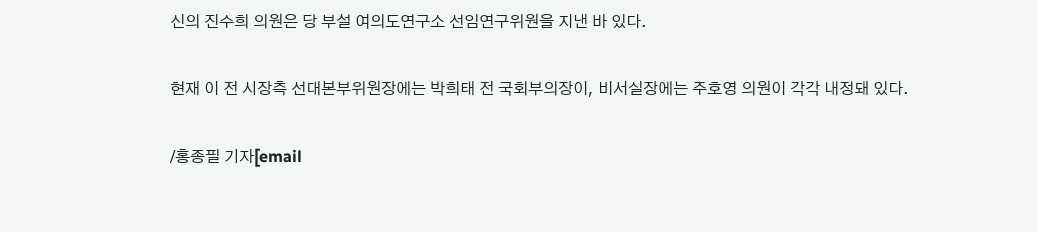신의 진수희 의원은 당 부설 여의도연구소 선임연구위원을 지낸 바 있다.

현재 이 전 시장측 선대본부위원장에는 박희태 전 국회부의장이, 비서실장에는 주호영 의원이 각각 내정돼 있다.

/홍종필 기자[email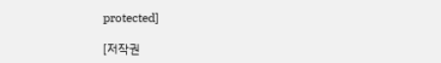protected]

[저작권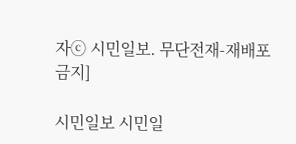자ⓒ 시민일보. 무단전재-재배포 금지]

시민일보 시민일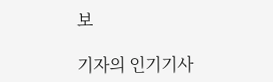보

기자의 인기기사